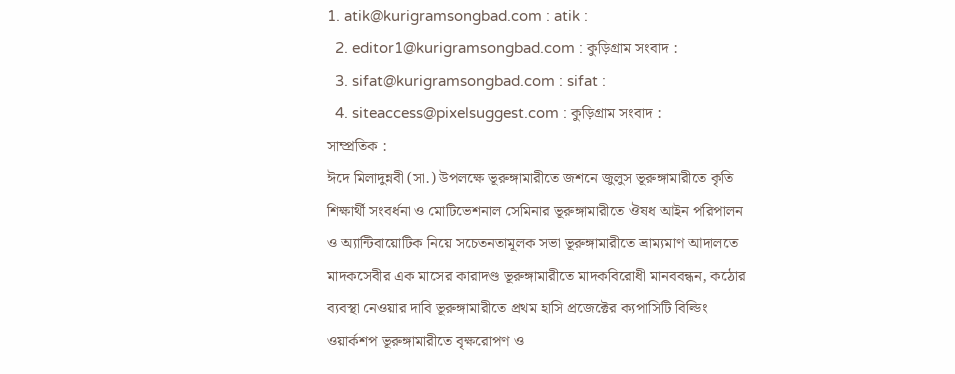1. atik@kurigramsongbad.com : atik :
  2. editor1@kurigramsongbad.com : কুড়িগ্রাম সংবাদ :
  3. sifat@kurigramsongbad.com : sifat :
  4. siteaccess@pixelsuggest.com : কুড়িগ্রাম সংবাদ :
সাম্প্রতিক :
ঈদে মিলাদুন্নবী (সা.) উপলক্ষে ভূরুঙ্গামারীতে জশনে জুলুস ভূরুঙ্গামারীতে কৃতি শিক্ষার্থী সংবর্ধনা ও মোটিভেশনাল সেমিনার ভূরুঙ্গামারীতে ঔষধ আইন পরিপালন ও অ্যান্টিবায়োটিক নিয়ে সচেতনতামূলক সভা ভূরুঙ্গামারীতে ভ্রাম্যমাণ আদালতে মাদকসেবীর এক মাসের কারাদণ্ড ভূরুঙ্গামারীতে মাদকবিরোধী মানববন্ধন, কঠোর ব্যবস্থা নেওয়ার দাবি ভূরুঙ্গামারীতে প্রথম হাসি প্রজেক্টের ক্যপাসিটি বিল্ডিং ওয়ার্কশপ ভূরুঙ্গামারীতে বৃক্ষরোপণ ও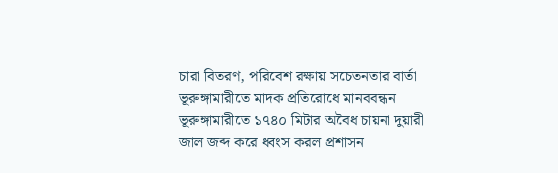চারা বিতরণ, পরিবেশ রক্ষায় সচেতনতার বার্তা ভূরুঙ্গামারীতে মাদক প্রতিরোধে মানববন্ধন ভূরুঙ্গামারীতে ১৭৪০ মিটার অবৈধ চায়না দুয়ারী জাল জব্দ করে ধ্বংস করল প্রশাসন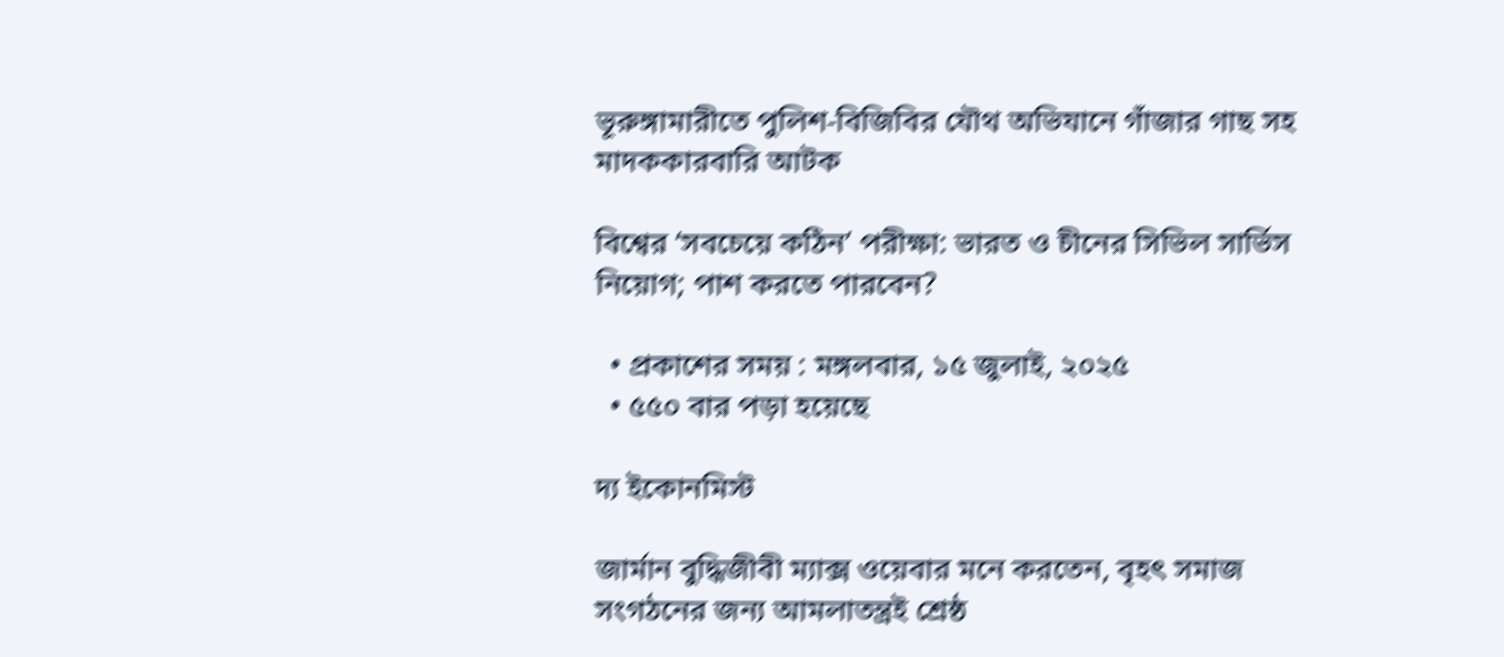ভূরুঙ্গামারীতে পুলিশ-বিজিবির যৌথ অভিযানে গাঁজার গাছ সহ মাদককারবারি আটক

বিশ্বের ‘সবচেয়ে কঠিন’ পরীক্ষা: ভারত ও চীনের সিভিল সার্ভিস নিয়োগ; পাশ করতে পারবেন?

  • প্রকাশের সময় : মঙ্গলবার, ১৫ জুলাই, ২০২৫
  • ৫৫০ বার পড়া হয়েছে

দ্য ইকোনমিস্ট

জার্মান বুদ্ধিজীবী ম্যাক্স ওয়েবার মনে করতেন, বৃহৎ সমাজ সংগঠনের জন্য আমলাতন্ত্রই শ্রেষ্ঠ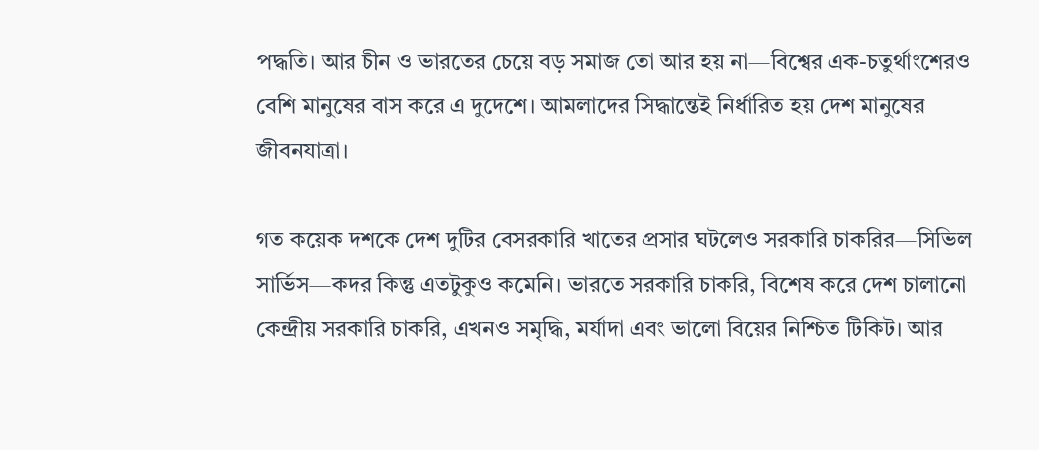পদ্ধতি। আর চীন ও ভারতের চেয়ে বড় সমাজ তো আর হয় না—বিশ্বের এক-চতুর্থাংশেরও বেশি মানুষের বাস করে এ দুদেশে। আমলাদের সিদ্ধান্তেই নির্ধারিত হয় দেশ মানুষের জীবনযাত্রা।

গত কয়েক দশকে দেশ দুটির বেসরকারি খাতের প্রসার ঘটলেও সরকারি চাকরির—সিভিল সার্ভিস—কদর কিন্তু এতটুকুও কমেনি। ভারতে সরকারি চাকরি, বিশেষ করে দেশ চালানো কেন্দ্রীয় সরকারি চাকরি, এখনও সমৃদ্ধি, মর্যাদা এবং ভালো বিয়ের নিশ্চিত টিকিট। আর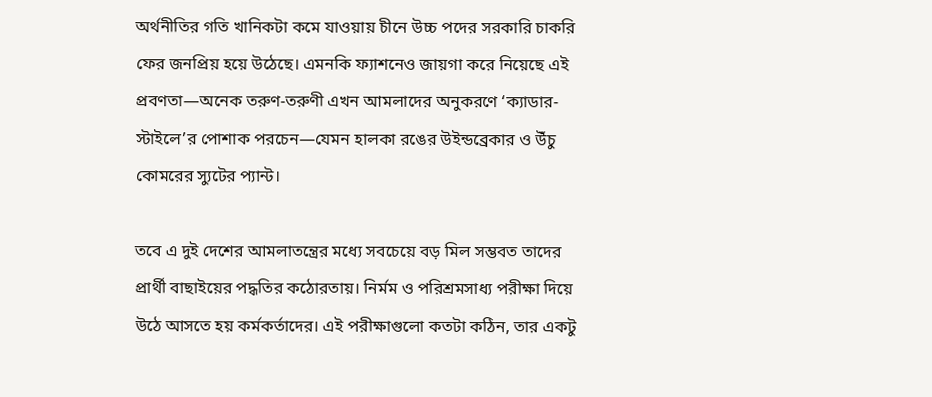অর্থনীতির গতি খানিকটা কমে যাওয়ায় চীনে উচ্চ পদের সরকারি চাকরি ফের জনপ্রিয় হয়ে উঠেছে। এমনকি ফ্যাশনেও জায়গা করে নিয়েছে এই প্রবণতা—অনেক তরুণ-তরুণী এখন আমলাদের অনুকরণে ‘ক্যাডার-স্টাইলে’র পোশাক পরচেন—যেমন হালকা রঙের উইন্ডব্রেকার ও উঁচু কোমরের স্যুটের প্যান্ট।

তবে এ দুই দেশের আমলাতন্ত্রের মধ্যে সবচেয়ে বড় মিল সম্ভবত তাদের প্রার্থী বাছাইয়ের পদ্ধতির কঠোরতায়। নির্মম ও পরিশ্রমসাধ্য পরীক্ষা দিয়ে উঠে আসতে হয় কর্মকর্তাদের। এই পরীক্ষাগুলো কতটা কঠিন, তার একটু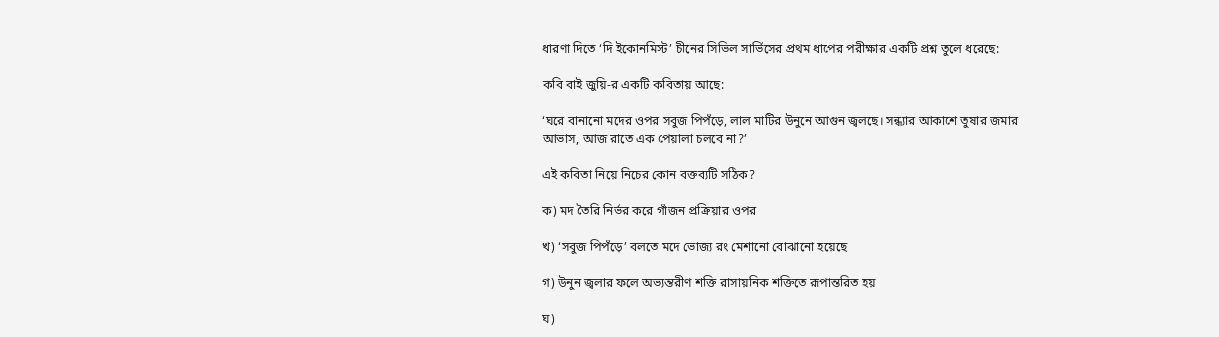ধারণা দিতে ‘দি ইকোনমিস্ট’ চীনের সিভিল সার্ভিসের প্রথম ধাপের পরীক্ষার একটি প্রশ্ন তুলে ধরেছে:

কবি বাই জুয়ি-র একটি কবিতায় আছে:

‘ঘরে বানানো মদের ওপর সবুজ পিপঁড়ে, লাল মাটির উনুনে আগুন জ্বলছে। সন্ধ্যার আকাশে তুষার জমার আভাস, আজ রাতে এক পেয়ালা চলবে না?’

এই কবিতা নিয়ে নিচের কোন বক্তব্যটি সঠিক?

ক) মদ তৈরি নির্ভর করে গাঁজন প্রক্রিয়ার ওপর

খ) ‘সবুজ পিপঁড়ে’ বলতে মদে ভোজ্য রং মেশানো বোঝানো হয়েছে

গ) উনুন জ্বলার ফলে অভ্যন্তরীণ শক্তি রাসায়নিক শক্তিতে রূপান্তরিত হয়

ঘ)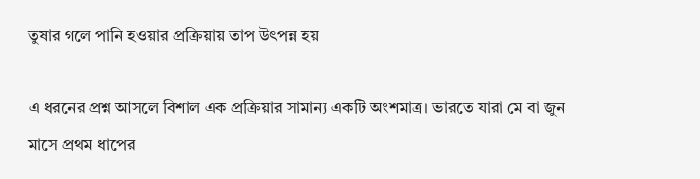তুষার গলে পানি হওয়ার প্রক্রিয়ায় তাপ উৎপন্ন হয়

এ ধরনের প্রশ্ন আসলে বিশাল এক প্রক্রিয়ার সামান্য একটি অংশমাত্র। ভারতে যারা মে বা জুন মাসে প্রথম ধাপের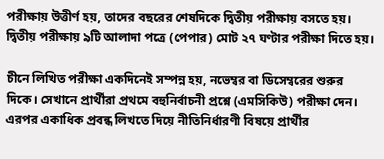পরীক্ষায় উত্তীর্ণ হয়, তাদের বছরের শেষদিকে দ্বিতীয় পরীক্ষায় বসতে হয়। দ্বিতীয় পরীক্ষায় ৯টি আলাদা পত্রে (পেপার) মোট ২৭ ঘণ্টার পরীক্ষা দিতে হয়।

চীনে লিখিত পরীক্ষা একদিনেই সম্পন্ন হয়, নভেম্বর বা ডিসেম্বরের শুরুর দিকে। সেখানে প্রার্থীরা প্রথমে বহুনির্বাচনী প্রশ্নে (এমসিকিউ) পরীক্ষা দেন। এরপর একাধিক প্রবন্ধ লিখতে দিয়ে নীতিনির্ধারণী বিষয়ে প্রার্থীর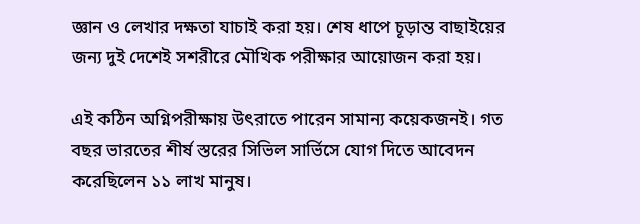জ্ঞান ও লেখার দক্ষতা যাচাই করা হয়। শেষ ধাপে চূড়ান্ত বাছাইয়ের জন্য দুই দেশেই সশরীরে মৌখিক পরীক্ষার আয়োজন করা হয়।

এই কঠিন অগ্নিপরীক্ষায় উৎরাতে পারেন সামান্য কয়েকজনই। গত বছর ভারতের শীর্ষ স্তরের সিভিল সার্ভিসে যোগ দিতে আবেদন করেছিলেন ১১ লাখ মানুষ।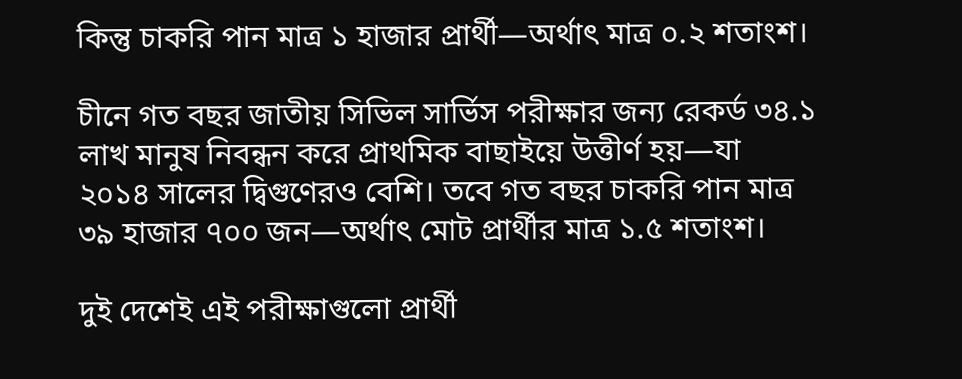কিন্তু চাকরি পান মাত্র ১ হাজার প্রার্থী—অর্থাৎ মাত্র ০.২ শতাংশ।

চীনে গত বছর জাতীয় সিভিল সার্ভিস পরীক্ষার জন্য রেকর্ড ৩৪.১ লাখ মানুষ নিবন্ধন করে প্রাথমিক বাছাইয়ে উত্তীর্ণ হয়—যা ২০১৪ সালের দ্বিগুণেরও বেশি। তবে গত বছর চাকরি পান মাত্র ৩৯ হাজার ৭০০ জন—অর্থাৎ মোট প্রার্থীর মাত্র ১.৫ শতাংশ।

দুই দেশেই এই পরীক্ষাগুলো প্রার্থী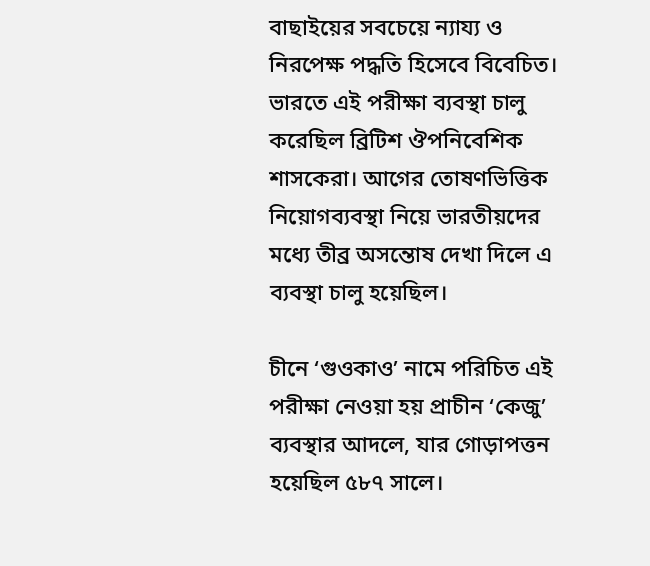বাছাইয়ের সবচেয়ে ন্যায্য ও নিরপেক্ষ পদ্ধতি হিসেবে বিবেচিত। ভারতে এই পরীক্ষা ব্যবস্থা চালু করেছিল ব্রিটিশ ঔপনিবেশিক শাসকেরা। আগের তোষণভিত্তিক নিয়োগব্যবস্থা নিয়ে ভারতীয়দের মধ্যে তীব্র অসন্তোষ দেখা দিলে এ ব্যবস্থা চালু হয়েছিল।

চীনে ‘গুওকাও’ নামে পরিচিত এই পরীক্ষা নেওয়া হয় প্রাচীন ‘কেজু’ ব্যবস্থার আদলে, যার গোড়াপত্তন হয়েছিল ৫৮৭ সালে।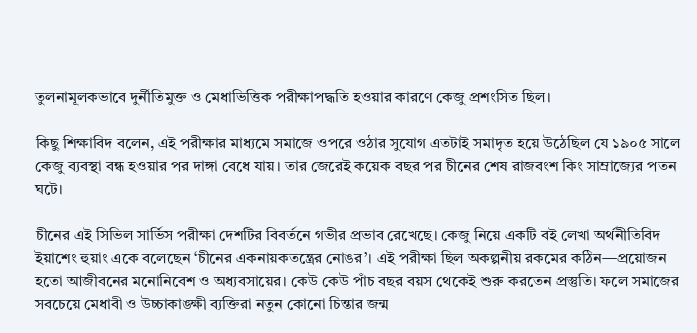তুলনামূলকভাবে দুর্নীতিমুক্ত ও মেধাভিত্তিক পরীক্ষাপদ্ধতি হওয়ার কারণে কেজু প্রশংসিত ছিল।

কিছু শিক্ষাবিদ বলেন, এই পরীক্ষার মাধ্যমে সমাজে ওপরে ওঠার সুযোগ এতটাই সমাদৃত হয়ে উঠেছিল যে ১৯০৫ সালে কেজু ব্যবস্থা বন্ধ হওয়ার পর দাঙ্গা বেধে যায়। তার জেরেই কয়েক বছর পর চীনের শেষ রাজবংশ কিং সাম্রাজ্যের পতন ঘটে।

চীনের এই সিভিল সার্ভিস পরীক্ষা দেশটির বিবর্তনে গভীর প্রভাব রেখেছে। কেজু নিয়ে একটি বই লেখা অর্থনীতিবিদ ইয়াশেং হুয়াং একে বলেছেন ‘চীনের একনায়কতন্ত্রের নোঙর’। এই পরীক্ষা ছিল অকল্পনীয় রকমের কঠিন—প্রয়োজন হতো আজীবনের মনোনিবেশ ও অধ্যবসায়ের। কেউ কেউ পাঁচ বছর বয়স থেকেই শুরু করতেন প্রস্তুতি। ফলে সমাজের সবচেয়ে মেধাবী ও উচ্চাকাঙ্ক্ষী ব্যক্তিরা নতুন কোনো চিন্তার জন্ম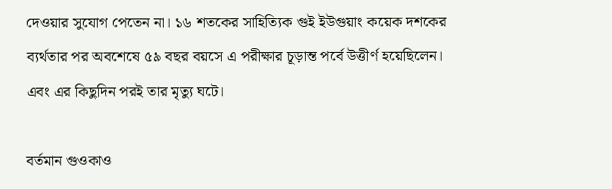দেওয়ার সুযোগ পেতেন না। ১৬ শতকের সাহিত্যিক গুই ইউগুয়াং কয়েক দশকের ব্যর্থতার পর অবশেষে ৫৯ বছর বয়সে এ পরীক্ষার চূড়ান্ত পর্বে উত্তীর্ণ হয়েছিলেন। এবং এর কিছুদিন পরই তার মৃত্যু ঘটে।

বর্তমান গুওকাও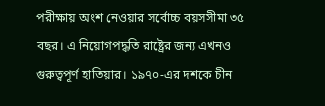পরীক্ষায় অংশ নেওয়ার সর্বোচ্চ বয়সসীমা ৩৫ বছর। এ নিয়োগপদ্ধতি রাষ্ট্রের জন্য এখনও গুরুত্বপূর্ণ হাতিয়ার। ১৯৭০-এর দশকে চীন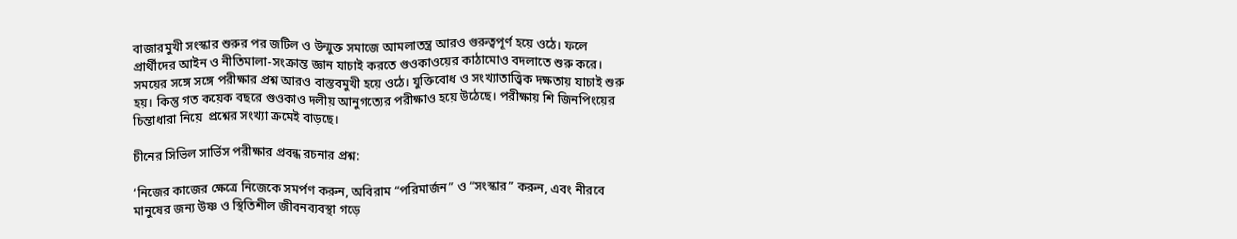বাজারমুখী সংস্কার শুরুর পর জটিল ও উন্মুক্ত সমাজে আমলাতন্ত্র আরও গুরুত্বপূর্ণ হয়ে ওঠে। ফলে প্রার্থীদের আইন ও নীতিমালা-সংক্রান্ত জ্ঞান যাচাই করতে গুওকাওয়ের কাঠামোও বদলাতে শুরু করে। সময়ের সঙ্গে সঙ্গে পরীক্ষার প্রশ্ন আরও বাস্তবমুখী হয়ে ওঠে। যুক্তিবোধ ও সংখ্যাতাত্ত্বিক দক্ষতায় যাচাই শুরু হয়। কিন্তু গত কয়েক বছরে গুওকাও দলীয় আনুগত্যের পরীক্ষাও হয়ে উঠেছে। পরীক্ষায় শি জিনপিংয়ের চিন্তাধারা নিয়ে  প্রশ্নের সংখ্যা ক্রমেই বাড়ছে।

চীনের সিভিল সার্ভিস পরীক্ষার প্রবন্ধ রচনার প্রশ্ন:

‘নিজের কাজের ক্ষেত্রে নিজেকে সমর্পণ করুন, অবিরাম “পরিমার্জন” ও “সংস্কার” করুন, এবং নীরবে মানুষের জন্য উষ্ণ ও স্থিতিশীল জীবনব্যবস্থা গড়ে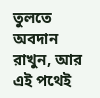তুলতে অবদান রাখুন, আর এই পথেই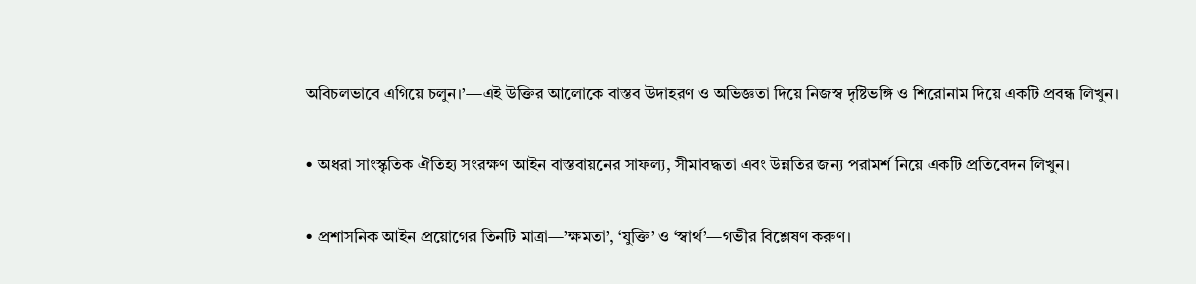অবিচলভাবে এগিয়ে চলুন।’—এই উক্তির আলোকে বাস্তব উদাহরণ ও অভিজ্ঞতা দিয়ে নিজস্ব দৃষ্টিভঙ্গি ও শিরোনাম দিয়ে একটি প্রবন্ধ লিখুন।

• অধরা সাংস্কৃতিক ঐতিহ্য সংরক্ষণ আইন বাস্তবায়নের সাফল্য, সীমাবদ্ধতা এবং উন্নতির জন্য পরামর্শ নিয়ে একটি প্রতিবেদন লিখুন।

• প্রশাসনিক আইন প্রয়োগের তিনটি মাত্রা—’ক্ষমতা’, ‘যুক্তি’ ও ‘স্বার্থ’—গভীর বিশ্লেষণ করুণ।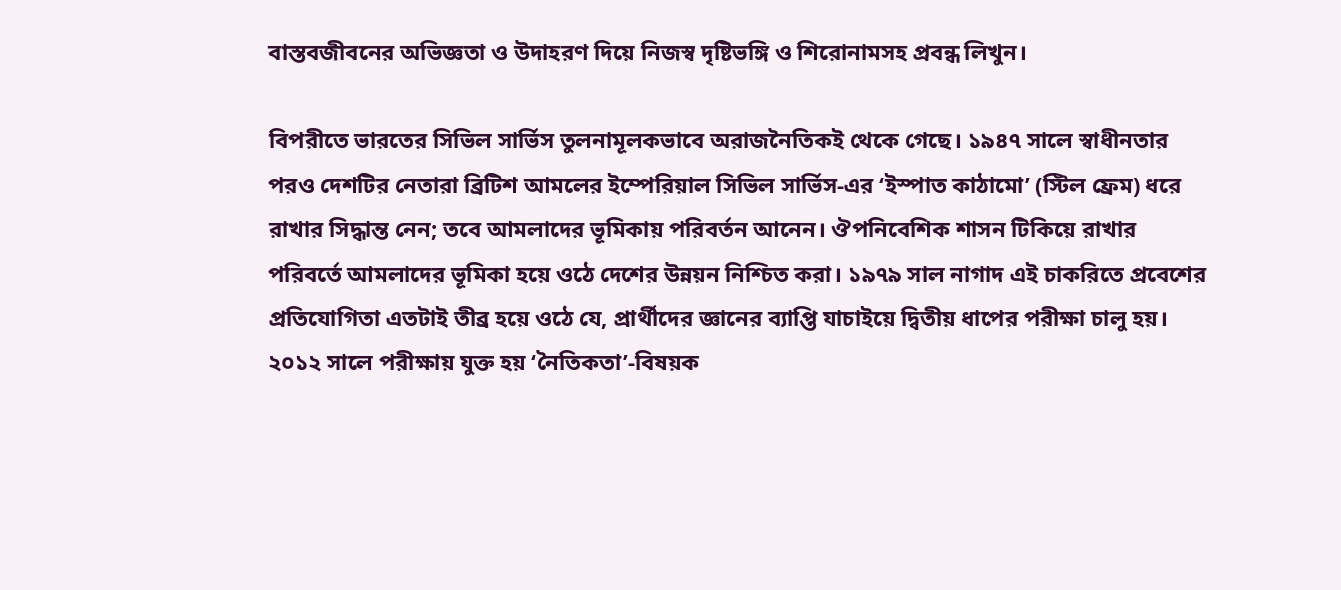বাস্তবজীবনের অভিজ্ঞতা ও উদাহরণ দিয়ে নিজস্ব দৃষ্টিভঙ্গি ও শিরোনামসহ প্রবন্ধ লিখুন।

বিপরীতে ভারতের সিভিল সার্ভিস তুলনামূলকভাবে অরাজনৈতিকই থেকে গেছে। ১৯৪৭ সালে স্বাধীনতার পরও দেশটির নেতারা ব্রিটিশ আমলের ইম্পেরিয়াল সিভিল সার্ভিস-এর ‘ইস্পাত কাঠামো’ (স্টিল ফ্রেম) ধরে রাখার সিদ্ধান্ত নেন; তবে আমলাদের ভূমিকায় পরিবর্তন আনেন। ঔপনিবেশিক শাসন টিকিয়ে রাখার পরিবর্তে আমলাদের ভূমিকা হয়ে ওঠে দেশের উন্নয়ন নিশ্চিত করা। ১৯৭৯ সাল নাগাদ এই চাকরিতে প্রবেশের প্রতিযোগিতা এতটাই তীব্র হয়ে ওঠে যে, প্রার্থীদের জ্ঞানের ব্যাপ্তি যাচাইয়ে দ্বিতীয় ধাপের পরীক্ষা চালু হয়। ২০১২ সালে পরীক্ষায় যুক্ত হয় ‘নৈতিকতা’-বিষয়ক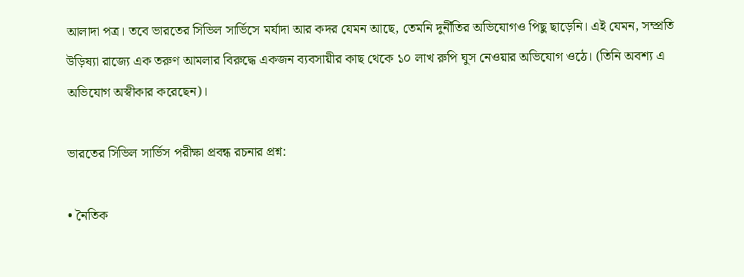আলাদা পত্র। তবে ভারতের সিভিল সার্ভিসে মর্যাদা আর কদর যেমন আছে, তেমনি দুর্নীতির অভিযোগও পিছু ছাড়েনি। এই যেমন, সম্প্রতি উড়িষ্যা রাজ্যে এক তরুণ আমলার বিরুদ্ধে একজন ব্যবসায়ীর কাছ থেকে ১০ লাখ রুপি ঘুস নেওয়ার অভিযোগ ওঠে। (তিনি অবশ্য এ অভিযোগ অস্বীকার করেছেন)।

ভারতের সিভিল সার্ভিস পরীক্ষা প্রবন্ধ রচনার প্রশ্ন:

• নৈতিক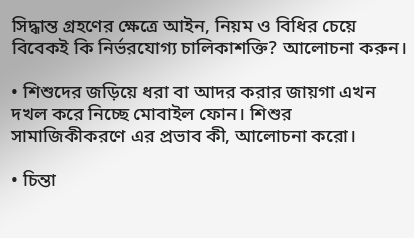সিদ্ধান্ত গ্রহণের ক্ষেত্রে আইন, নিয়ম ও বিধির চেয়ে বিবেকই কি নির্ভরযোগ্য চালিকাশক্তি? আলোচনা করুন।

• শিশুদের জড়িয়ে ধরা বা আদর করার জায়গা এখন দখল করে নিচ্ছে মোবাইল ফোন। শিশুর সামাজিকীকরণে এর প্রভাব কী, আলোচনা করো।

• চিন্তা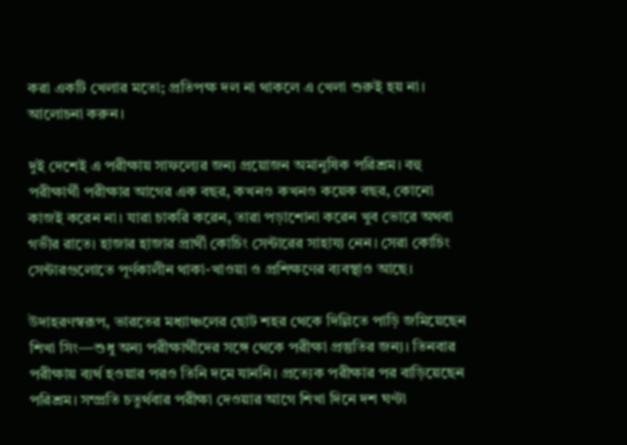করা একটি খেলার মতো; প্রতিপক্ষ দল না থাকলে এ খেলা শুরুই হয় না। আলোচনা করুন।

দুই দেশেই এ পরীক্ষায় সাফল্যের জন্য প্রয়োজন অমানুষিক পরিশ্রম। বহু পরীক্ষার্থী পরীক্ষার আগের এক বছর, কখনও কখনও কয়েক বছর, কোনো কাজই করেন না। যারা চাকরি করেন, তারা পড়াশোনা করেন খুব ভোরে অথবা গভীর রাতে। হাজার হাজার প্রার্থী কোচিং সেন্টারের সাহায্য নেন। সেরা কোচিং সেন্টারগুলোতে পূর্ণকালীন থাকা-খাওয়া ও প্রশিক্ষণের ব্যবস্থাও আছে।

উদাহরণস্বরূপ, ভারতের মধ্যাঞ্চলের ছোট শহর থেকে দিল্লিতে পাড়ি জমিয়েছেন শিখা সিং—শুধু অন্য পরীক্ষার্থীদের সঙ্গে থেকে পরীক্ষা প্রস্তুতির জন্য। তিনবার পরীক্ষায় ব্যর্থ হওয়ার পরও তিনি দমে যাননি। প্রত্যেক পরীক্ষার পর বাড়িয়েছেন পরিশ্রম। সম্প্রতি চতুর্থবার পরীক্ষা দেওয়ার আগে শিখা দিনে দশ ঘণ্টা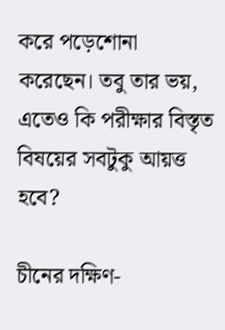করে পড়েশোনা করেছেন। তবু তার ভয়, এতেও কি পরীক্ষার বিস্তৃত বিষয়ের সবটুকু আয়ত্ত হবে?

চীনের দক্ষিণ-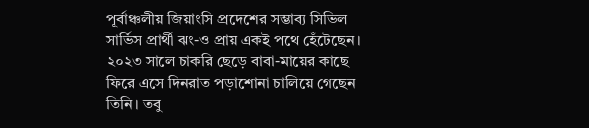পূর্বাঞ্চলীয় জিয়াংসি প্রদেশের সম্ভাব্য সিভিল সার্ভিস প্রার্থী ঝং-ও প্রায় একই পথে হেঁটেছেন। ২০২৩ সালে চাকরি ছেড়ে বাবা-মায়ের কাছে ফিরে এসে দিনরাত পড়াশোনা চালিয়ে গেছেন তিনি। তবু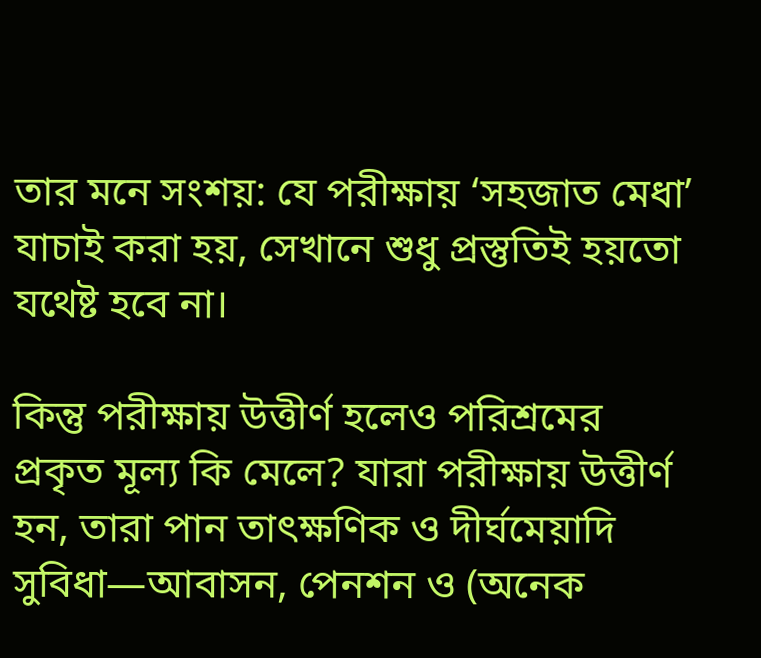তার মনে সংশয়: যে পরীক্ষায় ‘সহজাত মেধা’ যাচাই করা হয়, সেখানে শুধু প্রস্তুতিই হয়তো যথেষ্ট হবে না।

কিন্তু পরীক্ষায় উত্তীর্ণ হলেও পরিশ্রমের প্রকৃত মূল্য কি মেলে? যারা পরীক্ষায় উত্তীর্ণ হন, তারা পান তাৎক্ষণিক ও দীর্ঘমেয়াদি সুবিধা—আবাসন, পেনশন ও (অনেক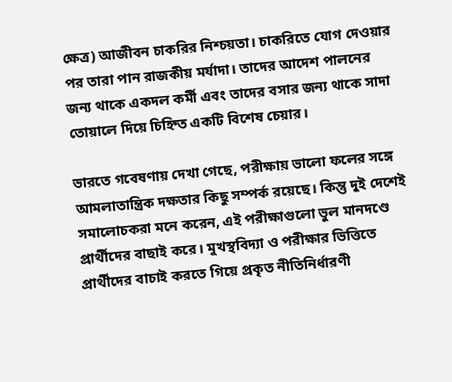ক্ষেত্র) আজীবন চাকরির নিশ্চয়তা। চাকরিতে যোগ দেওয়ার পর তারা পান রাজকীয় মর্যাদা। তাদের আদেশ পালনের জন্য থাকে একদল কর্মী এবং তাদের বসার জন্য থাকে সাদা তোয়ালে দিয়ে চিহ্নিত একটি বিশেষ চেয়ার।

ভারতে গবেষণায় দেখা গেছে, পরীক্ষায় ভালো ফলের সঙ্গে আমলাতান্ত্রিক দক্ষতার কিছু সম্পর্ক রয়েছে। কিন্তু দুই দেশেই সমালোচকরা মনে করেন, এই পরীক্ষাগুলো ভুল মানদণ্ডে প্রার্থীদের বাছাই করে। মুখস্থবিদ্যা ও পরীক্ষার ভিত্তিতে প্রার্থীদের বাচাই করতে গিয়ে প্রকৃত নীতিনির্ধারণী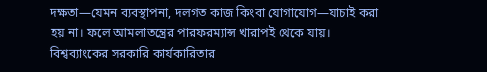দক্ষতা—যেমন ব্যবস্থাপনা, দলগত কাজ কিংবা যোগাযোগ—যাচাই করা হয় না। ফলে আমলাতন্ত্রের পারফরম্যান্স খারাপই থেকে যায়। বিশ্বব্যাংকের সরকারি কার্যকারিতার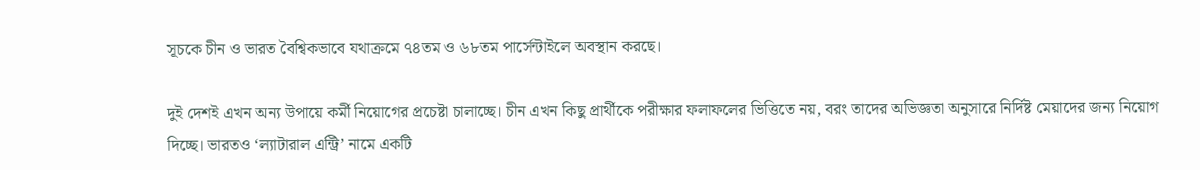সূচকে চীন ও ভারত বৈশ্বিকভাবে যথাক্রমে ৭৪তম ও ৬৮তম পার্সেন্টাইলে অবস্থান করছে।

দুই দেশই এখন অন্য উপায়ে কর্মী নিয়োগের প্রচেষ্টা চালাচ্ছে। চীন এখন কিছু প্রার্থীকে পরীক্ষার ফলাফলের ভিত্তিতে নয়, বরং তাদের অভিজ্ঞতা অনুসারে নির্দিষ্ট মেয়াদের জন্য নিয়োগ দিচ্ছে। ভারতও ‘ল্যাটারাল এন্ট্রি’ নামে একটি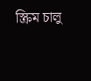স্ক্রিম চালু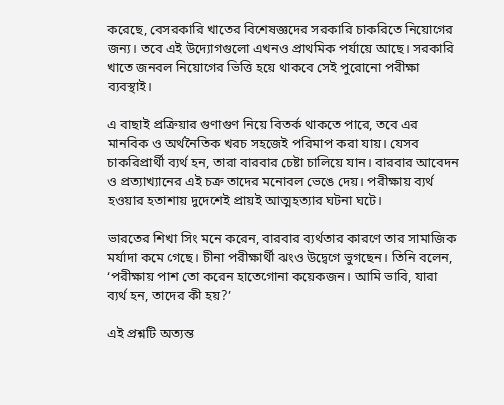করেছে, বেসরকারি খাতের বিশেষজ্ঞদের সরকারি চাকরিতে নিয়োগের জন্য। তবে এই উদ্যোগগুলো এখনও প্রাথমিক পর্যায়ে আছে। সরকারি খাতে জনবল নিয়োগের ভিত্তি হয়ে থাকবে সেই পুরোনো পরীক্ষা ব্যবস্থাই।

এ বাছাই প্রক্রিয়ার গুণাগুণ নিয়ে বিতর্ক থাকতে পারে, তবে এর মানবিক ও অর্থনৈতিক খরচ সহজেই পরিমাপ করা যায়। যেসব চাকরিপ্রার্থী ব্যর্থ হন, তারা বারবার চেষ্টা চালিয়ে যান। বারবার আবেদন ও প্রত্যাখ্যানের এই চক্র তাদের মনোবল ভেঙে দেয়। পরীক্ষায় ব্যর্থ হওয়ার হতাশায় দুদেশেই প্রায়ই আত্মহত্যার ঘটনা ঘটে।

ভারতের শিখা সিং মনে করেন, বারবার ব্যর্থতার কারণে তার সামাজিক মর্যাদা কমে গেছে। চীনা পরীক্ষার্থী ঝংও উদ্বেগে ভুগছেন। তিনি বলেন, ‘পরীক্ষায় পাশ তো করেন হাতেগোনা কয়েকজন। আমি ভাবি, যারা ব্যর্থ হন, তাদের কী হয়?’

এই প্রশ্নটি অত্যন্ত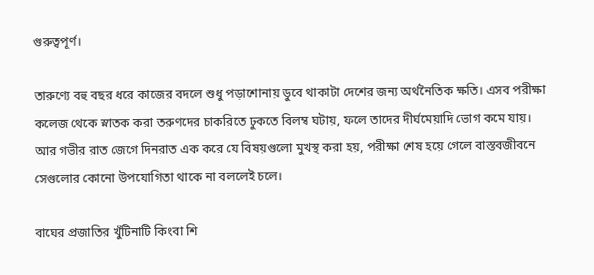গুরুত্বপূর্ণ।

তারুণ্যে বহু বছর ধরে কাজের বদলে শুধু পড়াশোনায় ডুবে থাকাটা দেশের জন্য অর্থনৈতিক ক্ষতি। এসব পরীক্ষা কলেজ থেকে স্নাতক করা তরুণদের চাকরিতে ঢুকতে বিলম্ব ঘটায়, ফলে তাদের দীর্ঘমেয়াদি ভোগ কমে যায়। আর গভীর রাত জেগে দিনরাত এক করে যে বিষয়গুলো মুখস্থ করা হয়, পরীক্ষা শেষ হয়ে গেলে বাস্তবজীবনে সেগুলোর কোনো উপযোগিতা থাকে না বললেই চলে।

বাঘের প্রজাতির খুঁটিনাটি কিংবা শি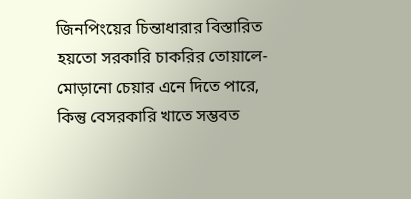জিনপিংয়ের চিন্তাধারার বিস্তারিত হয়তো সরকারি চাকরির তোয়ালে-মোড়ানো চেয়ার এনে দিতে পারে, কিন্তু বেসরকারি খাতে সম্ভবত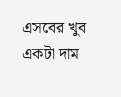এসবের খুব একটা দাম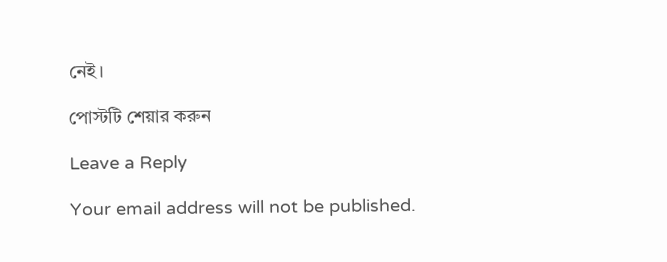নেই।

পোস্টটি শেয়ার করুন

Leave a Reply

Your email address will not be published.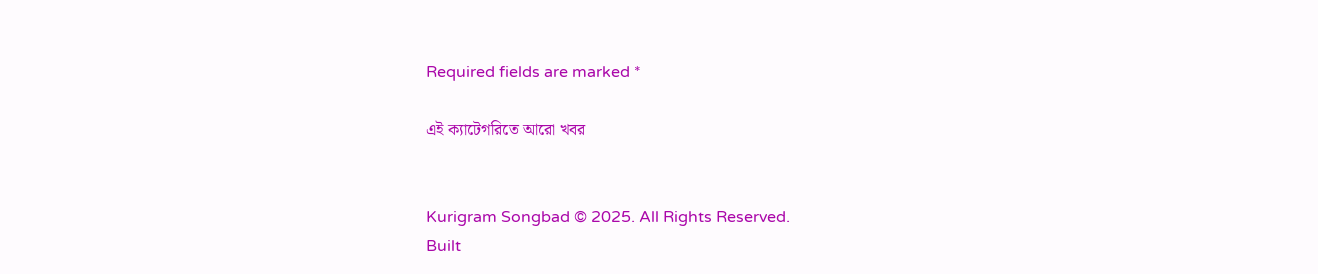Required fields are marked *

এই ক্যাটেগরিতে আরো খবর


Kurigram Songbad © 2025. All Rights Reserved.
Built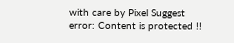with care by Pixel Suggest
error: Content is protected !!